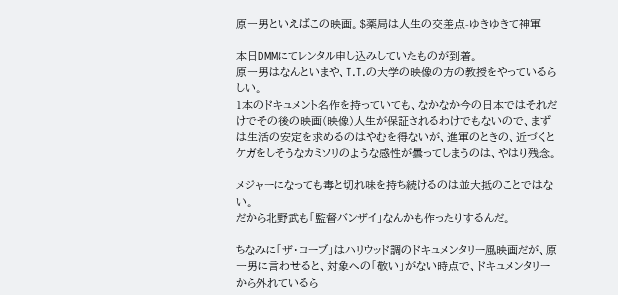原一男といえばこの映画。$薬局は人生の交差点-ゆきゆきて神軍

本日DMMにてレンタル申し込みしていたものが到着。
原一男はなんといまや、T.T.の大学の映像の方の教授をやっているらしい。
1本のドキュメント名作を持っていても、なかなか今の日本ではそれだけでその後の映画(映像)人生が保証されるわけでもないので、まずは生活の安定を求めるのはやむを得ないが、進軍のときの、近づくとケガをしそうなカミソリのような感性が曇ってしまうのは、やはり残念。

メジャーになっても毒と切れ味を持ち続けるのは並大抵のことではない。
だから北野武も「監督バンザイ」なんかも作ったりするんだ。

ちなみに「ザ・コーブ」はハリウッド調のドキュメンタリー風映画だが、原一男に言わせると、対象への「敬い」がない時点で、ドキュメンタリーから外れているら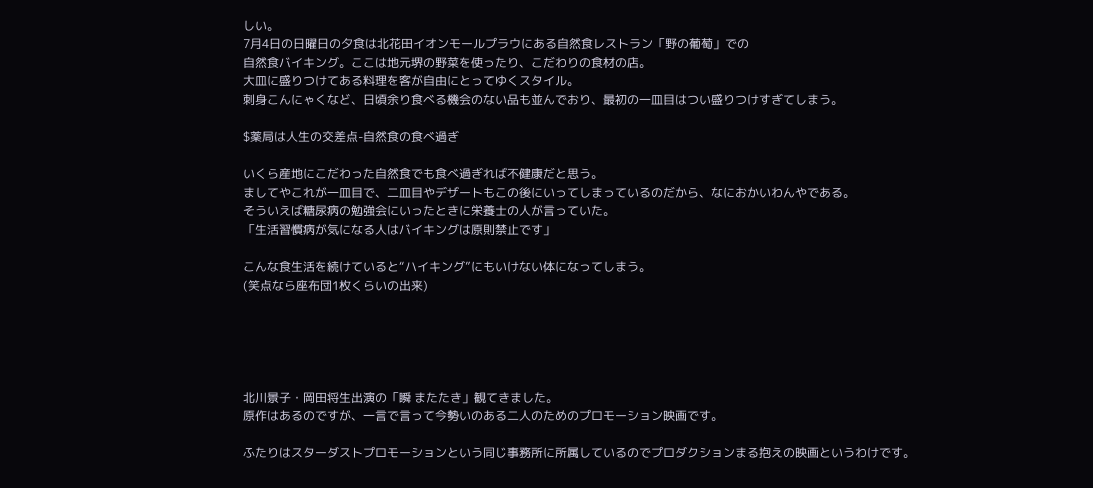しい。
7月4日の日曜日の夕食は北花田イオンモールプラウにある自然食レストラン「野の葡萄」での
自然食バイキング。ここは地元堺の野菜を使ったり、こだわりの食材の店。
大皿に盛りつけてある料理を客が自由にとってゆくスタイル。
刺身こんにゃくなど、日頃余り食べる機会のない品も並んでおり、最初の一皿目はつい盛りつけすぎてしまう。

$薬局は人生の交差点-自然食の食べ過ぎ

いくら産地にこだわった自然食でも食べ過ぎれば不健康だと思う。
ましてやこれが一皿目で、二皿目やデザートもこの後にいってしまっているのだから、なにおかいわんやである。
そういえば糖尿病の勉強会にいったときに栄養士の人が言っていた。
「生活習慣病が気になる人はバイキングは原則禁止です」

こんな食生活を続けていると“ハイキング”にもいけない体になってしまう。
(笑点なら座布団1枚くらいの出来)





北川景子・岡田将生出演の「瞬 またたき」観てきました。
原作はあるのですが、一言で言って今勢いのある二人のためのプロモーション映画です。

ふたりはスターダストプロモーションという同じ事務所に所属しているのでプロダクションまる抱えの映画というわけです。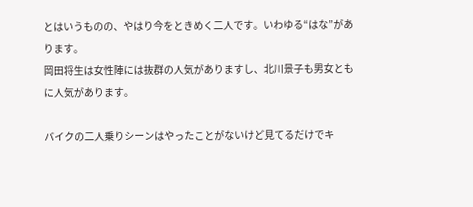とはいうものの、やはり今をときめく二人です。いわゆる“はな”があります。
岡田将生は女性陣には抜群の人気がありますし、北川景子も男女ともに人気があります。

バイクの二人乗りシーンはやったことがないけど見てるだけでキ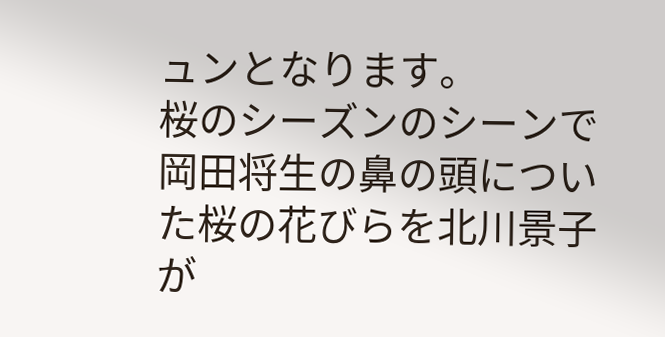ュンとなります。
桜のシーズンのシーンで岡田将生の鼻の頭についた桜の花びらを北川景子が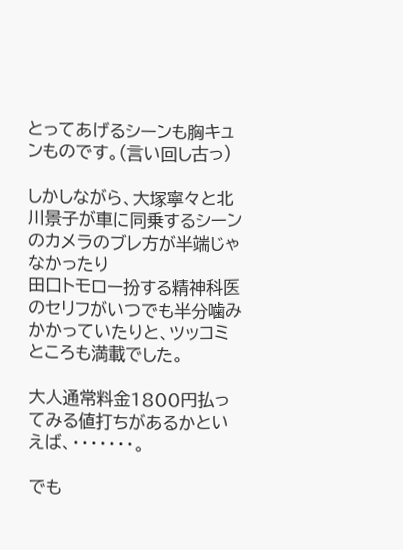とってあげるシーンも胸キュンものです。(言い回し古っ)

しかしながら、大塚寧々と北川景子が車に同乗するシーンのカメラのブレ方が半端じゃなかったり
田口トモロー扮する精神科医のセリフがいつでも半分噛みかかっていたりと、ツッコミところも満載でした。

大人通常料金1800円払ってみる値打ちがあるかといえば、・・・・・・・。

でも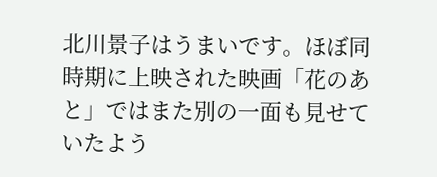北川景子はうまいです。ほぼ同時期に上映された映画「花のあと」ではまた別の一面も見せていたよう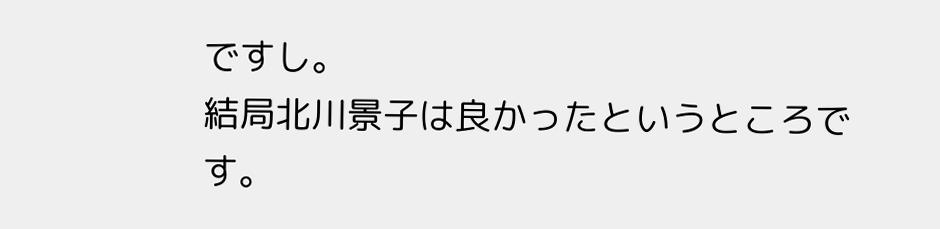ですし。
結局北川景子は良かったというところです。